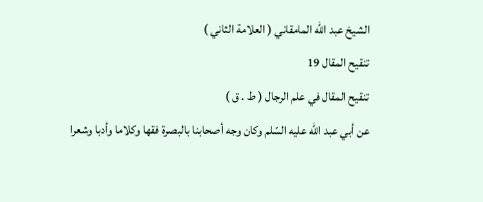الشيخ عبد الله المامقاني ( العلامة الثاني )
تنقيح المقال 19
تنقيح المقال في علم الرجال ( ط . ق )
عن أبي عبد اللّه عليه السّلم وكان وجه أصحابنا بالبصرة فقها وكلاما وأدبا وشعرا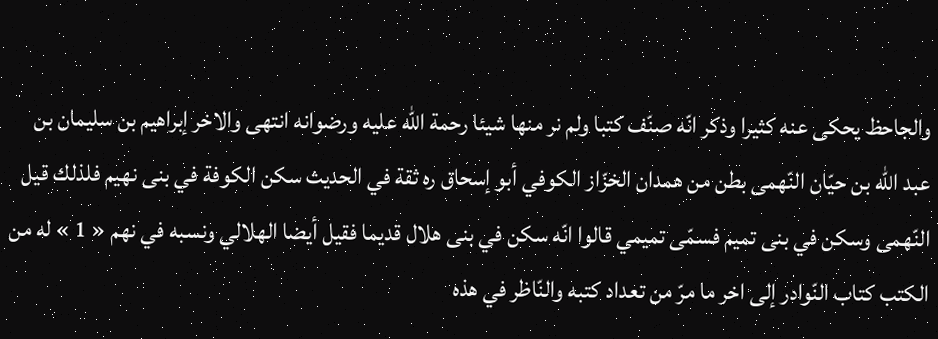والجاحظ يحكى عنه كثيرا وذكر انّه صنّف كتبا ولم نر منها شيئا رحمة اللّه عليه ورضوانه انتهى والاخر إبراهيم بن سليمان بن عبد اللّه بن حيّان النّهمى بطن من همدان الخزّاز الكوفي أبو إسحاق ره ثقة في الحديث سكن الكوفة في بنى نهيم فلذلك قيل النّهمى وسكن في بنى تميم فسمّى تميمي قالوا انّه سكن في بنى هلال قديما فقيل أيضا الهلالي ونسبه في نهم « 1 » له من الكتب كتاب النّوادر إلى اخر ما مرّ من تعداد كتبه والنّاظر في هذه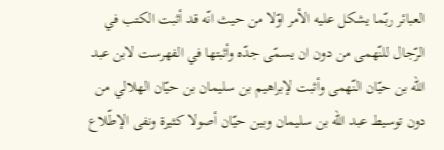العبائر ربّما يشكل عليه الأمر اوّلا من حيث انّه قد أثبت الكتب في الرّجال للنّهمى من دون ان يسمّى جدّه وأثبتها في الفهرست لابن عبد اللّه بن حيّان النّهمى وأثبت لإبراهيم بن سليمان بن حيّان الهلالي من دون توسيط عبد اللّه بن سليمان وبين حيّان أصولا كثيرة ونفى الإطّلاع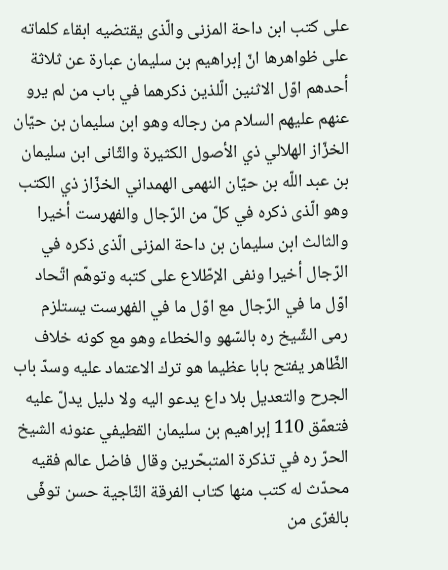على كتب ابن داحة المزنى والّذى يقتضيه ابقاء كلماته على ظواهرها انّ إبراهيم بن سليمان عبارة عن ثلاثة أحدهم اوّل الاثنين الّلذين ذكرهما في باب من لم يرو عنهم عليهم السلام من رجاله وهو ابن سليمان بن حيّان الخزّاز الهلالي ذي الأصول الكثيرة والثّانى ابن سليمان بن عبد اللّه بن حيّان النهمى الهمداني الخزّاز ذي الكتب وهو الّذى ذكره في كلّ من الرّجال والفهرست أخيرا والثالث ابن سليمان بن داحة المزنى الّذى ذكره في الرّجال أخيرا ونفى الإطّلاع على كتبه وتوهّم اتّحاد اوّل ما في الرّجال مع اوّل ما في الفهرست يستلزم رمى الشّيخ ره بالسّهو والخطاء وهو مع كونه خلاف الظّاهر يفتح بابا عظيما هو ترك الاعتماد عليه وسدّ باب الجرح والتعديل بلا داع يدعو اليه ولا دليل يدلّ عليه فتعمّق 110 إبراهيم بن سليمان القطيفي عنونه الشيخ الحرّ ره في تذكرة المتبحّرين وقال فاضل عالم فقيه محدّث له كتب منها كتاب الفرقة النّاجية حسن توفّى بالغرّى من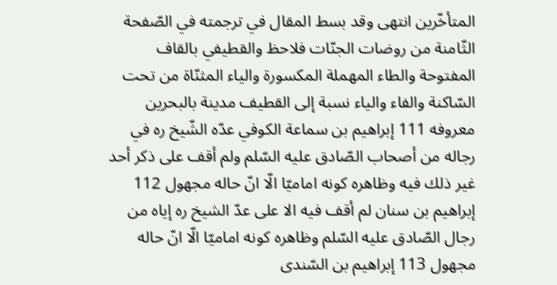المتأخّرين انتهى وقد بسط المقال في ترجمته في الصّفحة الثّامنة من روضات الجنّات فلاحظ والقطيفي بالقاف المفتوحة والطاء المهملة المكسورة والياء المثنّاة من تحت السّاكنة والفاء والياء نسبة إلى القطيف مدينة بالبحرين معروفه 111 إبراهيم بن سماعة الكوفي عدّه الشّيخ ره في رجاله من أصحاب الصّادق عليه السّلم ولم أقف على ذكر أحد غير ذلك فيه وظاهره كونه اماميّا الّا انّ حاله مجهول 112 إبراهيم بن سنان لم أقف فيه الا على عدّ الشيخ ره إياه من رجال الصّادق عليه السّلم وظاهره كونه اماميّا الّا انّ حاله مجهول 113 إبراهيم بن السّندى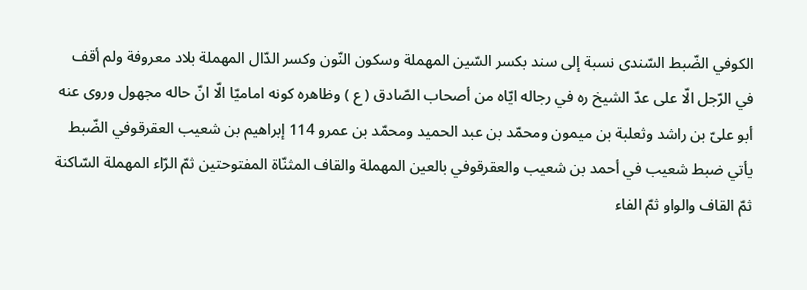الكوفي الضّبط السّندى نسبة إلى سند بكسر السّين المهملة وسكون النّون وكسر الدّال المهملة بلاد معروفة ولم أقف في الرّجل الّا على عدّ الشيخ ره في رجاله ايّاه من أصحاب الصّادق ( ع ) وظاهره كونه اماميّا الّا انّ حاله مجهول وروى عنه أبو علىّ بن راشد وثعلبة بن ميمون ومحمّد بن عبد الحميد ومحمّد بن عمرو 114 إبراهيم بن شعيب العقرقوفي الضّبط يأتي ضبط شعيب في أحمد بن شعيب والعقرقوفي بالعين المهملة والقاف المثنّاة المفتوحتين ثمّ الرّاء المهملة السّاكنة ثمّ القاف والواو ثمّ الفاء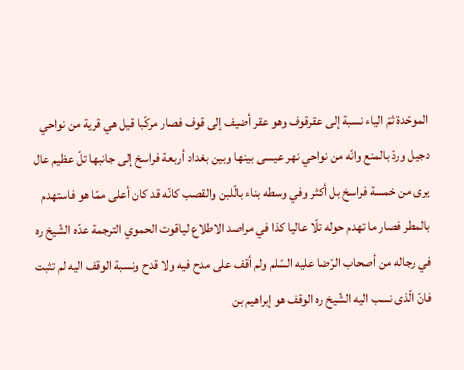الموحّدة ثمّ الياء نسبة إلى عقرقوف وهو عقر أضيف إلى قوف فصار مركّبا قيل هي قرية من نواحي دجيل وردّ بالمنع وانّه من نواحي نهر عيسى بينها وبين بغداد أربعة فراسخ إلى جانبها تلّ عظيم عال يرى من خمسة فراسخ بل أكثر وفي وسطه بناء بالّلبن والقصب كانّه قد كان أعلى ممّا هو فاستهدم بالمطر فصار ما تهدم حوله تلّا عاليا كذا في مراصد الاطلاع لياقوت الحموي الترجمة عدّه الشّيخ ره في رجاله من أصحاب الرّضا عليه السّلم ولم أقف على مدح فيه ولا قدح ونسبة الوقف اليه لم تثبت فانّ الّذى نسب اليه الشّيخ ره الوقف هو إبراهيم بن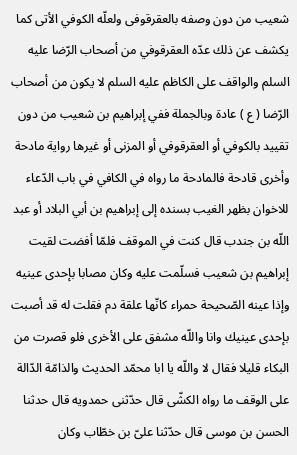شعيب من دون وصفه بالعقرقوفى ولعلّه الكوفي الأتى كما يكشف عن ذلك عدّه العقرقوفي من أصحاب الرّضا عليه السلم والواقف على الكاظم عليه السلم لا يكون من أصحاب الرّضا ( ع ) عادة وبالجملة ففي إبراهيم بن شعيب من دون تقييد بالكوفي أو العقرقوفي أو المزنى أو غيرها رواية مادحة وأخرى قادحة فالمادحة ما رواه في الكافي في باب الدّعاء للاخوان بظهر الغيب بسنده إلى إبراهيم بن أبي البلاد أو عبد اللّه بن جندب قال كنت في الموقف فلمّا أفضت لقيت إبراهيم بن شعيب فسلّمت عليه وكان مصابا بإحدى عينيه وإذا عينه الصّحيحة حمراء كانّها علقة دم فقلت له قد أصبت بإحدى عينيك وانا واللّه مشفق على الأخرى فلو قصرت من البكاء قليلا فقال لا واللّه يا ابا محمّد الحديث والذامّة الدّالة على الوقف ما رواه الكشّى قال حدّثنى حمدويه قال حدثنا الحسن بن موسى قال حدّثنا علىّ بن خطّاب وكان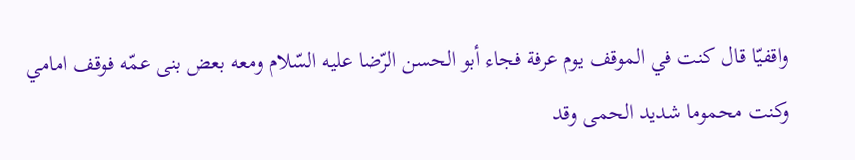واقفيّا قال كنت في الموقف يوم عرفة فجاء أبو الحسن الرّضا عليه السّلام ومعه بعض بنى عمّه فوقف امامي وكنت محموما شديد الحمى وقد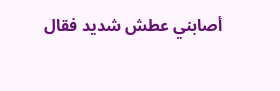أصابني عطش شديد فقال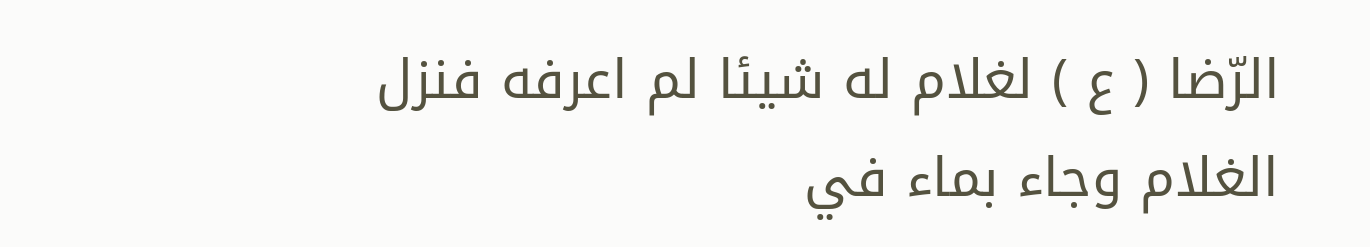الرّضا ( ع ) لغلام له شيئا لم اعرفه فنزل الغلام وجاء بماء في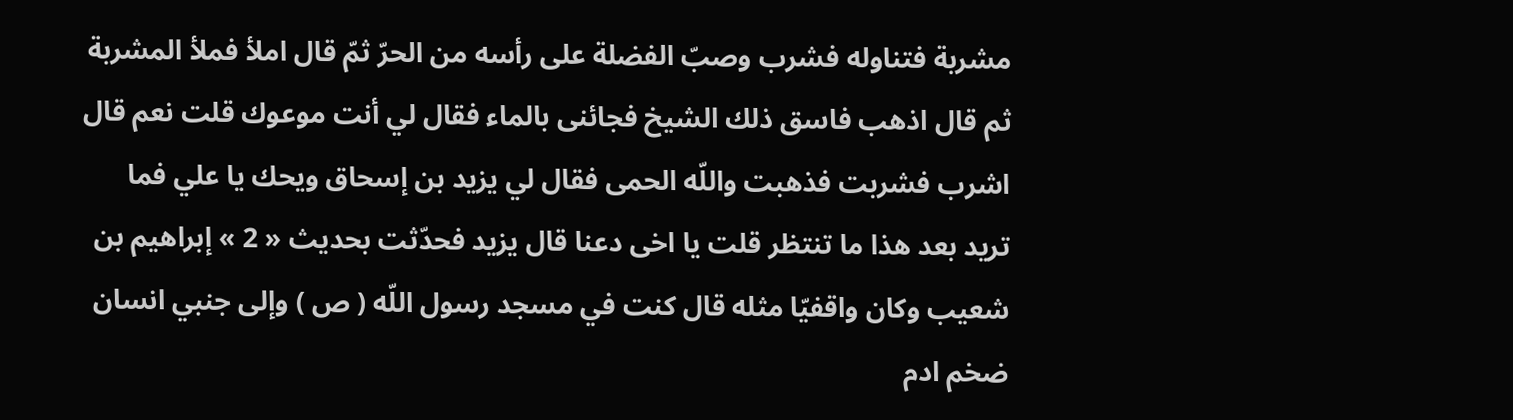مشربة فتناوله فشرب وصبّ الفضلة على رأسه من الحرّ ثمّ قال املأ فملأ المشربة ثم قال اذهب فاسق ذلك الشيخ فجائنى بالماء فقال لي أنت موعوك قلت نعم قال اشرب فشربت فذهبت واللّه الحمى فقال لي يزيد بن إسحاق ويحك يا علي فما تريد بعد هذا ما تنتظر قلت يا اخى دعنا قال يزيد فحدّثت بحديث « 2 » إبراهيم بن شعيب وكان واقفيّا مثله قال كنت في مسجد رسول اللّه ( ص ) وإلى جنبي انسان ضخم ادم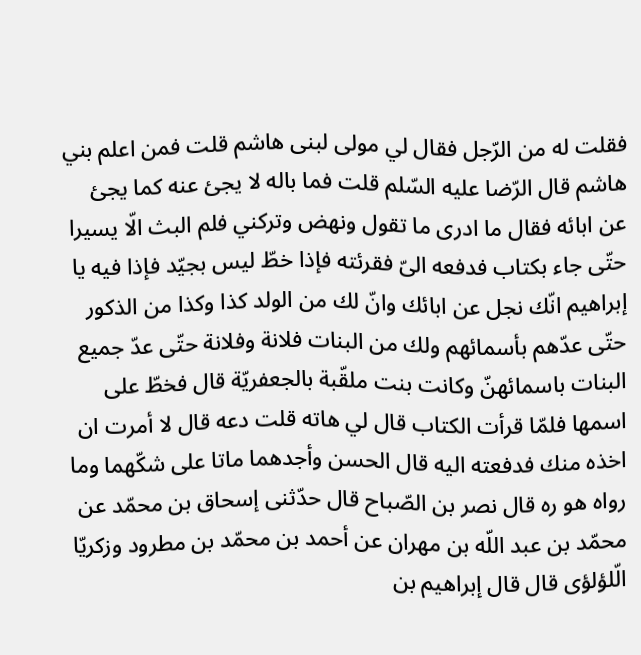فقلت له من الرّجل فقال لي مولى لبنى هاشم قلت فمن اعلم بني هاشم قال الرّضا عليه السّلم قلت فما باله لا يجئ عنه كما يجئ عن ابائه فقال ما ادرى ما تقول ونهض وتركني فلم البث الّا يسيرا حتّى جاء بكتاب فدفعه الىّ فقرئته فإذا خطّ ليس بجيّد فإذا فيه يا إبراهيم انّك نجل عن ابائك وانّ لك من الولد كذا وكذا من الذكور حتّى عدّهم بأسمائهم ولك من البنات فلانة وفلانة حتّى عدّ جميع البنات باسمائهنّ وكانت بنت ملقّبة بالجعفريّة قال فخطّ على اسمها فلمّا قرأت الكتاب قال لي هاته قلت دعه قال لا أمرت ان اخذه منك فدفعته اليه قال الحسن وأجدهما ماتا على شكّهما وما رواه هو ره قال نصر بن الصّباح قال حدّثنى إسحاق بن محمّد عن محمّد بن عبد اللّه بن مهران عن أحمد بن محمّد بن مطرود وزكريّا الّلؤلؤى قال قال إبراهيم بن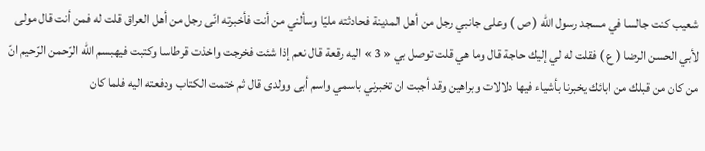شعيب كنت جالسا في مسجد رسول اللّه ( ص ) وعلى جانبي رجل من أهل المدينة فحادثته مليّا وسألني من أنت فأخبرته انّى رجل من أهل العراق قلت له فمن أنت قال مولى لأبي الحسن الرضا ( ع ) فقلت له لي إليك حاجة قال وما هي قلت توصل بي « 3 » اليه رقعة قال نعم إذا شئت فخرجت واخذت قرطاسا وكتبت فيهبسم اللّه الرّحمن الرّحيم انّ من كان من قبلك من ابائك يخبرنا بأشياء فيها دلالات وبراهين وقد أجبت ان تخبرني باسمي واسم أبى وولدى قال ثم ختمت الكتاب ودفعته اليه فلما كان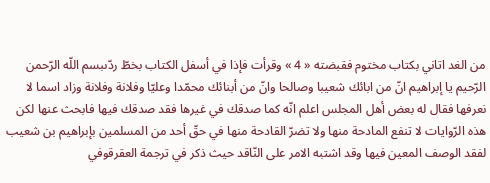من الغد اتاني بكتاب مختوم فقبضته « 4 » وقرأت فإذا في أسفل الكتاب بخطّ ردّىبسم اللّه الرّحمن الرّحيم يا إبراهيم انّ من ابائك شعيبا وصالحا وانّ من أبنائك محمّدا وعليّا وفلانة وفلانة وزاد اسما لا نعرفها فقال له بعض أهل المجلس اعلم انّه كما صدقك في غيرها فقد صدقك فيها فابحث عنها لكن هذه الرّوايات لا تنفع المادحة منها ولا تضرّ القادحة منها في حقّ أحد من المسلمين بإبراهيم بن شعيب لفقد الوصف المعين فيها وقد اشتبه الامر على النّاقد حيث ذكر في ترجمة العقرقوفي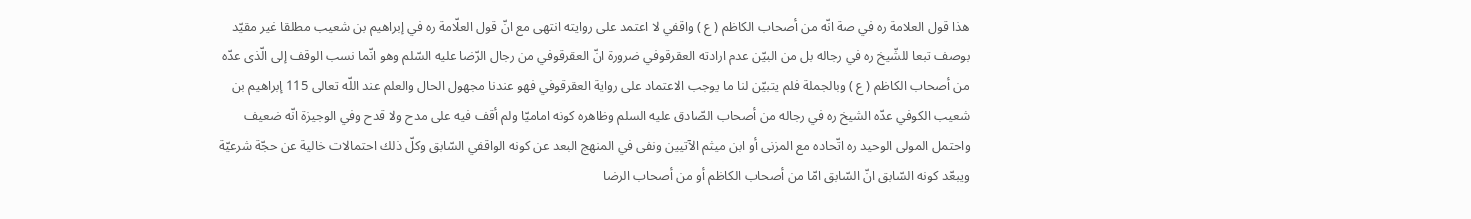هذا قول العلامة ره في صة انّه من أصحاب الكاظم ( ع ) واقفي لا اعتمد على روايته انتهى مع انّ قول العلّامة ره في إبراهيم بن شعيب مطلقا غير مقيّد بوصف تبعا للشّيخ ره في رجاله بل من البيّن عدم ارادته العقرقوفي ضرورة انّ العقرقوفي من رجال الرّضا عليه السّلم وهو انّما نسب الوقف إلى الّذى عدّه من أصحاب الكاظم ( ع ) وبالجملة فلم يتبيّن لنا ما يوجب الاعتماد على رواية العقرقوفي فهو عندنا مجهول الحال والعلم عند اللّه تعالى 115 إبراهيم بن شعيب الكوفي عدّه الشيخ ره في رجاله من أصحاب الصّادق عليه السلم وظاهره كونه اماميّا ولم أقف فيه على مدح ولا قدح وفي الوجيزة انّه ضعيف واحتمل المولى الوحيد ره اتّحاده مع المزنى أو ابن ميثم الآتيين ونفى في المنهج البعد عن كونه الواقفي السّابق وكلّ ذلك احتمالات خالية عن حجّة شرعيّة ويبعّد كونه السّابق انّ السّابق امّا من أصحاب الكاظم أو من أصحاب الرضا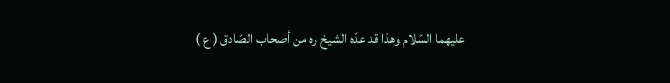عليهما السّلام وهذا قد عدّه الشيخ ره من أصحاب الصّادق ( ع )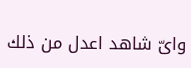واىّ شاهد اعدل من ذلك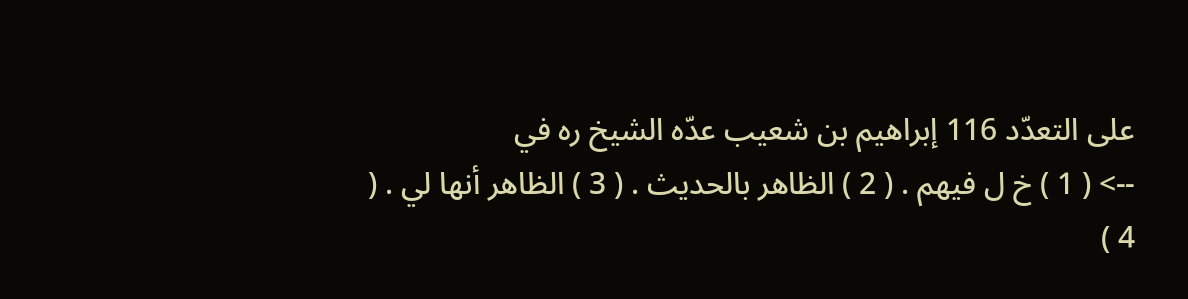على التعدّد 116 إبراهيم بن شعيب عدّه الشيخ ره في
--> ( 1 ) خ ل فيهم . ( 2 ) الظاهر بالحديث . ( 3 ) الظاهر أنها لي . ( 4 )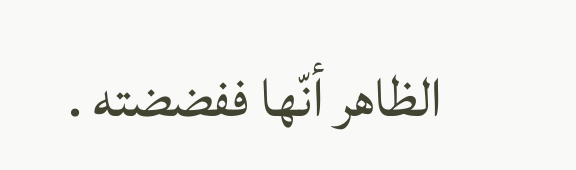الظاهر أنّها ففضضته .